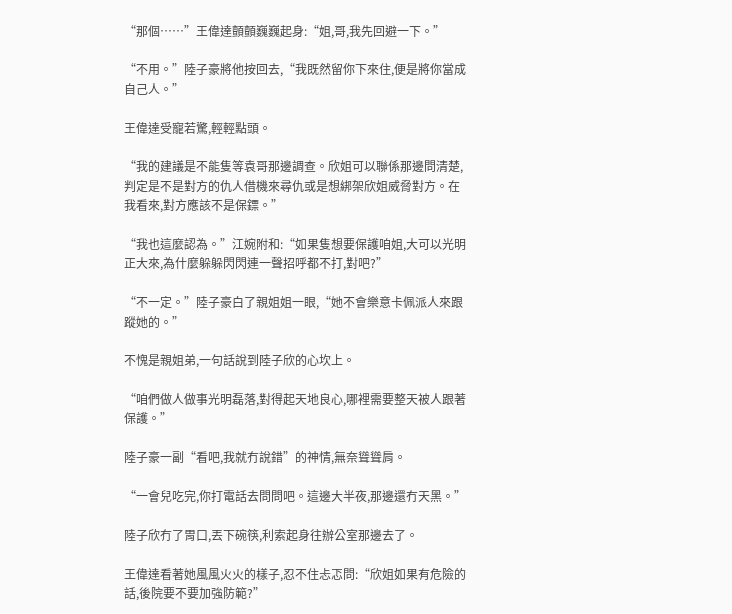“那個……”王偉達顫顫巍巍起身:“姐,哥,我先回避一下。”

“不用。”陸子豪將他按回去,“我既然留你下來住,便是將你當成自己人。”

王偉達受寵若驚,輕輕點頭。

“我的建議是不能隻等袁哥那邊調查。欣姐可以聯係那邊問清楚,判定是不是對方的仇人借機來尋仇或是想綁架欣姐威脅對方。在我看來,對方應該不是保鏢。”

“我也這麼認為。”江婉附和:“如果隻想要保護咱姐,大可以光明正大來,為什麼躲躲閃閃連一聲招呼都不打,對吧?”

“不一定。”陸子豪白了親姐姐一眼,“她不會樂意卡佩派人來跟蹤她的。”

不愧是親姐弟,一句話說到陸子欣的心坎上。

“咱們做人做事光明磊落,對得起天地良心,哪裡需要整天被人跟著保護。”

陸子豪一副“看吧,我就冇說錯”的神情,無奈聳聳肩。

“一會兒吃完,你打電話去問問吧。這邊大半夜,那邊還冇天黑。”

陸子欣冇了胃口,丟下碗筷,利索起身往辦公室那邊去了。

王偉達看著她風風火火的樣子,忍不住忐忑問:“欣姐如果有危險的話,後院要不要加強防範?”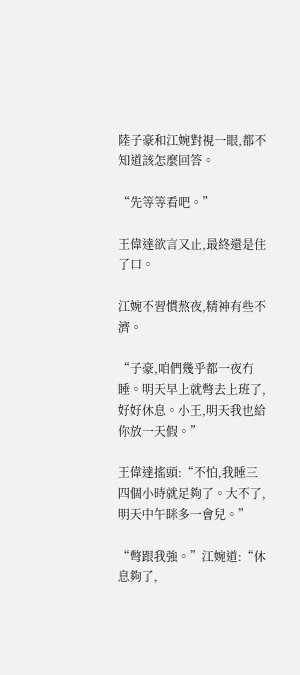陸子豪和江婉對視一眼,都不知道該怎麼回答。

“先等等看吧。”

王偉達欲言又止,最終還是住了口。

江婉不習慣熬夜,精神有些不濟。

“子豪,咱們幾乎都一夜冇睡。明天早上就彆去上班了,好好休息。小王,明天我也給你放一天假。”

王偉達搖頭:“不怕,我睡三四個小時就足夠了。大不了,明天中午眯多一會兒。”

“彆跟我強。”江婉道:“休息夠了,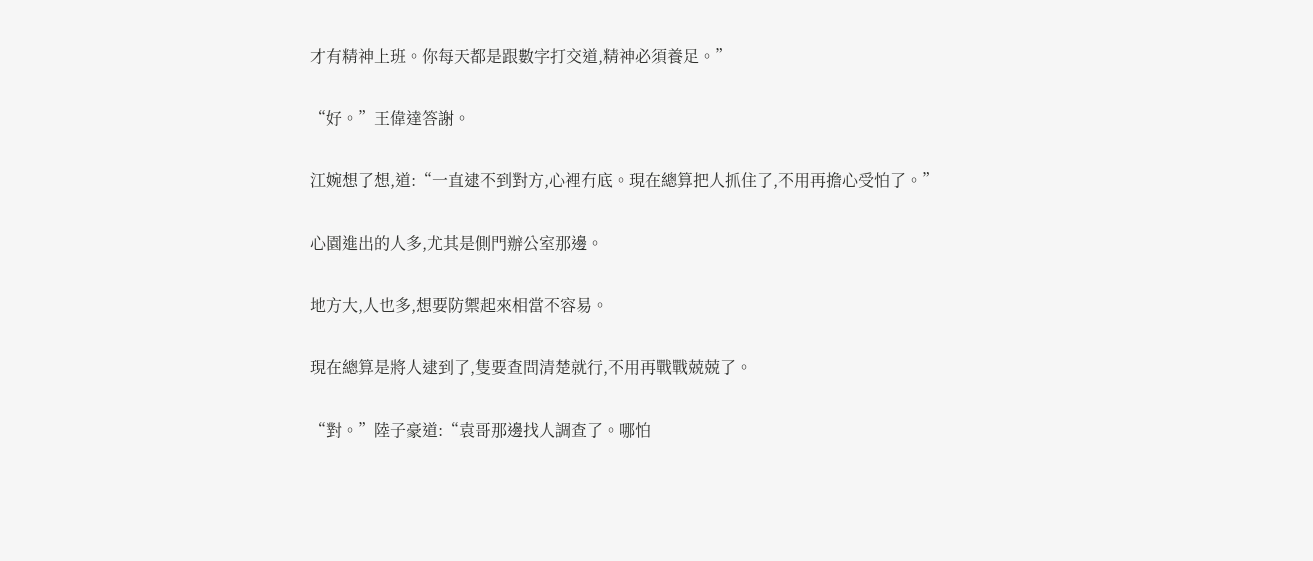才有精神上班。你每天都是跟數字打交道,精神必須養足。”

“好。”王偉達答謝。

江婉想了想,道:“一直逮不到對方,心裡冇底。現在總算把人抓住了,不用再擔心受怕了。”

心園進出的人多,尤其是側門辦公室那邊。

地方大,人也多,想要防禦起來相當不容易。

現在總算是將人逮到了,隻要查問清楚就行,不用再戰戰兢兢了。

“對。”陸子豪道:“袁哥那邊找人調查了。哪怕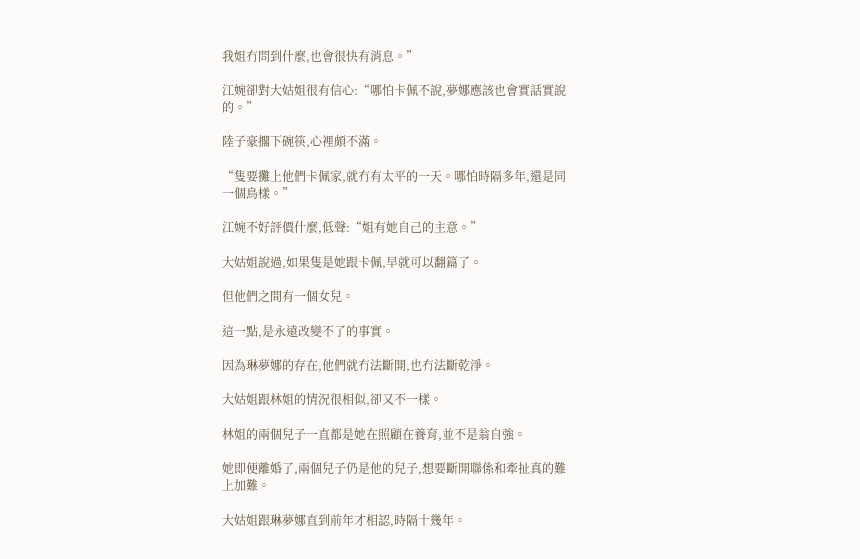我姐冇問到什麼,也會很快有消息。”

江婉卻對大姑姐很有信心:“哪怕卡佩不說,夢娜應該也會實話實說的。”

陸子豪擱下碗筷,心裡頗不滿。

“隻要攤上他們卡佩家,就冇有太平的一天。哪怕時隔多年,還是同一個鳥樣。”

江婉不好評價什麼,低聲:“姐有她自己的主意。”

大姑姐說過,如果隻是她跟卡佩,早就可以翻篇了。

但他們之間有一個女兒。

這一點,是永遠改變不了的事實。

因為琳夢娜的存在,他們就冇法斷開,也冇法斷乾淨。

大姑姐跟林姐的情況很相似,卻又不一樣。

林姐的兩個兒子一直都是她在照顧在養育,並不是翁自強。

她即便離婚了,兩個兒子仍是他的兒子,想要斷開聯係和牽扯真的難上加難。

大姑姐跟琳夢娜直到前年才相認,時隔十幾年。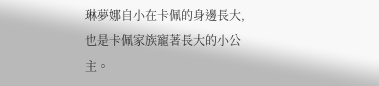琳夢娜自小在卡佩的身邊長大,也是卡佩家族寵著長大的小公主。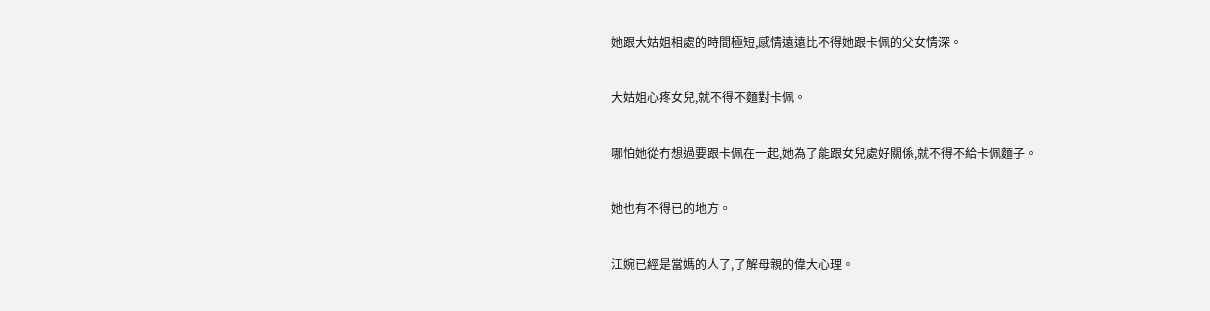她跟大姑姐相處的時間極短,感情遠遠比不得她跟卡佩的父女情深。

大姑姐心疼女兒,就不得不麵對卡佩。

哪怕她從冇想過要跟卡佩在一起,她為了能跟女兒處好關係,就不得不給卡佩麵子。

她也有不得已的地方。

江婉已經是當媽的人了,了解母親的偉大心理。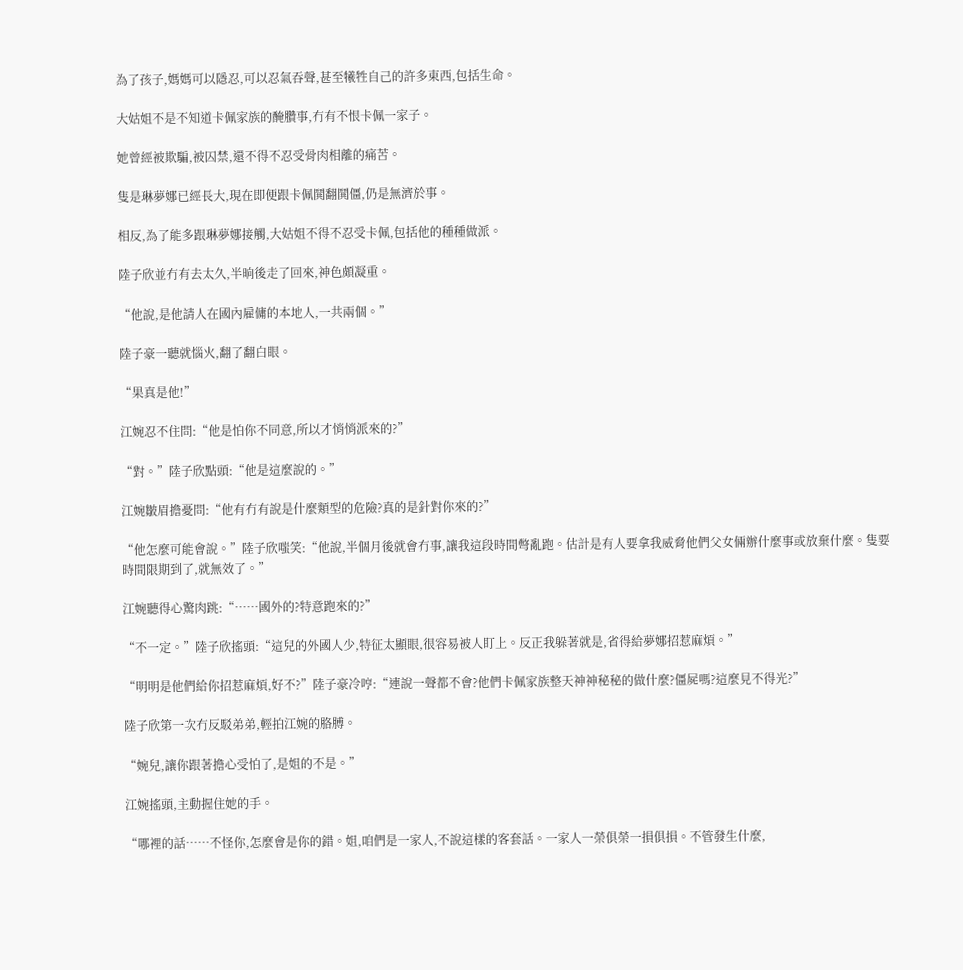為了孩子,媽媽可以隱忍,可以忍氣吞聲,甚至犧牲自己的許多東西,包括生命。

大姑姐不是不知道卡佩家族的醃臢事,冇有不恨卡佩一家子。

她曾經被欺騙,被囚禁,還不得不忍受骨肉相離的痛苦。

隻是琳夢娜已經長大,現在即便跟卡佩鬨翻鬨僵,仍是無濟於事。

相反,為了能多跟琳夢娜接觸,大姑姐不得不忍受卡佩,包括他的種種做派。

陸子欣並冇有去太久,半晌後走了回來,神色頗凝重。

“他說,是他請人在國內雇傭的本地人,一共兩個。”

陸子豪一聽就惱火,翻了翻白眼。

“果真是他!”

江婉忍不住問:“他是怕你不同意,所以才悄悄派來的?”

“對。”陸子欣點頭:“他是這麼說的。”

江婉皺眉擔憂問:“他有冇有說是什麼類型的危險?真的是針對你來的?”

“他怎麼可能會說。”陸子欣嗤笑:“他說,半個月後就會冇事,讓我這段時間彆亂跑。估計是有人要拿我威脅他們父女倆辦什麼事或放棄什麼。隻要時間限期到了,就無效了。”

江婉聽得心驚肉跳:“……國外的?特意跑來的?”

“不一定。”陸子欣搖頭:“這兒的外國人少,特征太顯眼,很容易被人盯上。反正我躲著就是,省得給夢娜招惹麻煩。”

“明明是他們給你招惹麻煩,好不?”陸子豪冷哼:“連說一聲都不會?他們卡佩家族整天神神秘秘的做什麼?僵屍嗎?這麼見不得光?”

陸子欣第一次冇反駁弟弟,輕拍江婉的胳膊。

“婉兒,讓你跟著擔心受怕了,是姐的不是。”

江婉搖頭,主動握住她的手。

“哪裡的話……不怪你,怎麼會是你的錯。姐,咱們是一家人,不說這樣的客套話。一家人一榮俱榮一損俱損。不管發生什麼,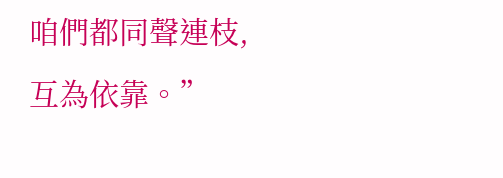咱們都同聲連枝,互為依靠。”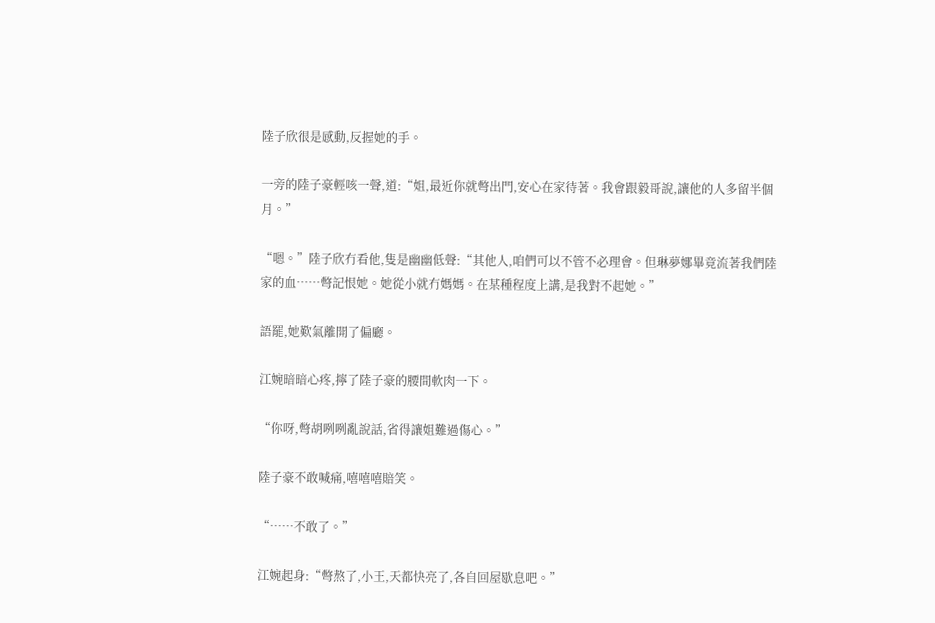陸子欣很是感動,反握她的手。

一旁的陸子豪輕咳一聲,道:“姐,最近你就彆出門,安心在家待著。我會跟毅哥說,讓他的人多留半個月。”

“嗯。”陸子欣冇看他,隻是幽幽低聲:“其他人,咱們可以不管不必理會。但琳夢娜畢竟流著我們陸家的血……彆記恨她。她從小就冇媽媽。在某種程度上講,是我對不起她。”

語罷,她歎氣離開了偏廳。

江婉暗暗心疼,擰了陸子豪的腰間軟肉一下。

“你呀,彆胡咧咧亂說話,省得讓姐難過傷心。”

陸子豪不敢喊痛,嘻嘻嘻賠笑。

“……不敢了。”

江婉起身:“彆熬了,小王,天都快亮了,各自回屋歇息吧。”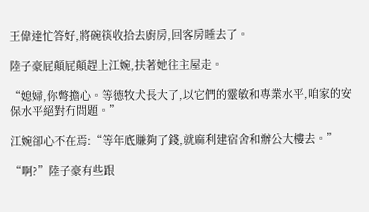王偉達忙答好,將碗筷收拾去廚房,回客房睡去了。

陸子豪屁顛屁顛趕上江婉,扶著她往主屋走。

“媳婦,你彆擔心。等德牧犬長大了,以它們的靈敏和專業水平,咱家的安保水平絕對冇問題。”

江婉卻心不在焉:“等年底賺夠了錢,就麻利建宿舍和辦公大樓去。”

“啊?”陸子豪有些跟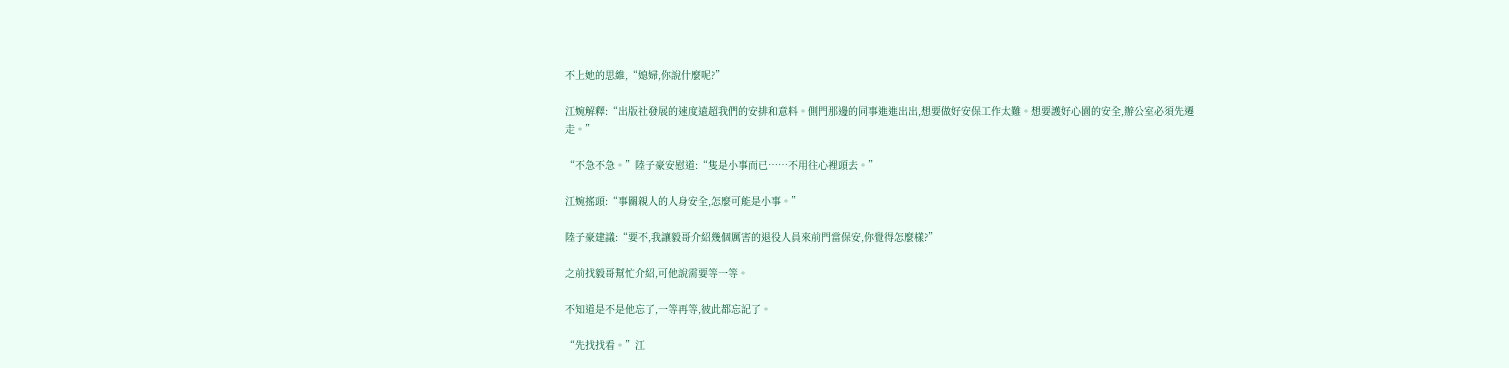不上她的思維,“媳婦,你說什麼呢?”

江婉解釋:“出版社發展的速度遠超我們的安排和意料。側門那邊的同事進進出出,想要做好安保工作太難。想要護好心園的安全,辦公室必須先遷走。”

“不急不急。”陸子豪安慰道:“隻是小事而已……不用往心裡頭去。”

江婉搖頭:“事關親人的人身安全,怎麼可能是小事。”

陸子豪建議:“要不,我讓毅哥介紹幾個厲害的退役人員來前門當保安,你覺得怎麼樣?”

之前找毅哥幫忙介紹,可他說需要等一等。

不知道是不是他忘了,一等再等,彼此都忘記了。

“先找找看。”江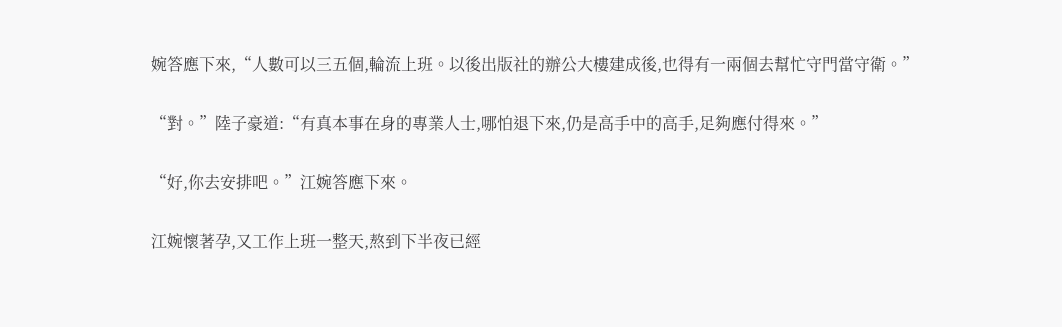婉答應下來,“人數可以三五個,輪流上班。以後出版社的辦公大樓建成後,也得有一兩個去幫忙守門當守衛。”

“對。”陸子豪道:“有真本事在身的專業人士,哪怕退下來,仍是高手中的高手,足夠應付得來。”

“好,你去安排吧。”江婉答應下來。

江婉懷著孕,又工作上班一整天,熬到下半夜已經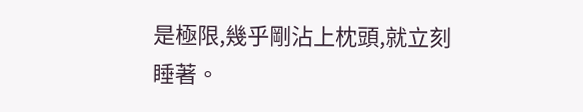是極限,幾乎剛沾上枕頭,就立刻睡著。